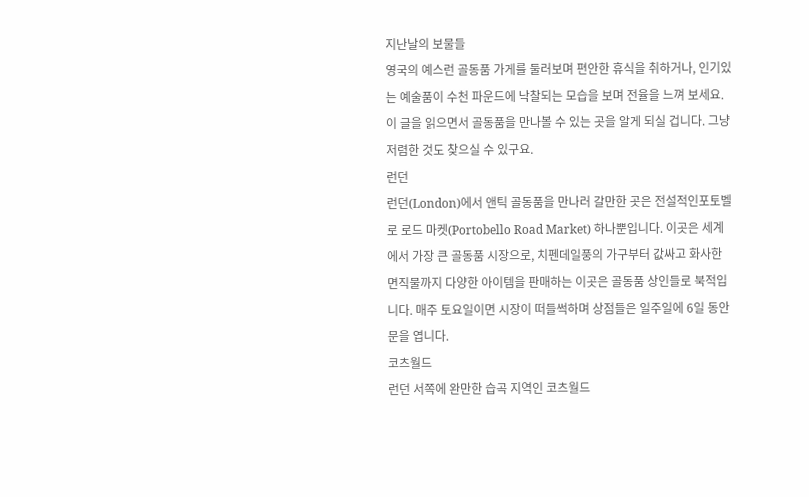지난날의 보물들
영국의 예스런 골동품 가게를 둘러보며 편안한 휴식을 취하거나, 인기있는 예술품이 수천 파운드에 낙찰되는 모습을 보며 전율을 느껴 보세요. 이 글을 읽으면서 골동품을 만나볼 수 있는 곳을 알게 되실 겁니다. 그냥 저렴한 것도 찾으실 수 있구요.
런던
런던(London)에서 앤틱 골동품을 만나러 갈만한 곳은 전설적인포토벨로 로드 마켓(Portobello Road Market) 하나뿐입니다. 이곳은 세계에서 가장 큰 골동품 시장으로, 치펜데일풍의 가구부터 값싸고 화사한 면직물까지 다양한 아이템을 판매하는 이곳은 골동품 상인들로 북적입니다. 매주 토요일이면 시장이 떠들썩하며 상점들은 일주일에 6일 동안 문을 엽니다.
코츠월드
런던 서쪽에 완만한 습곡 지역인 코츠월드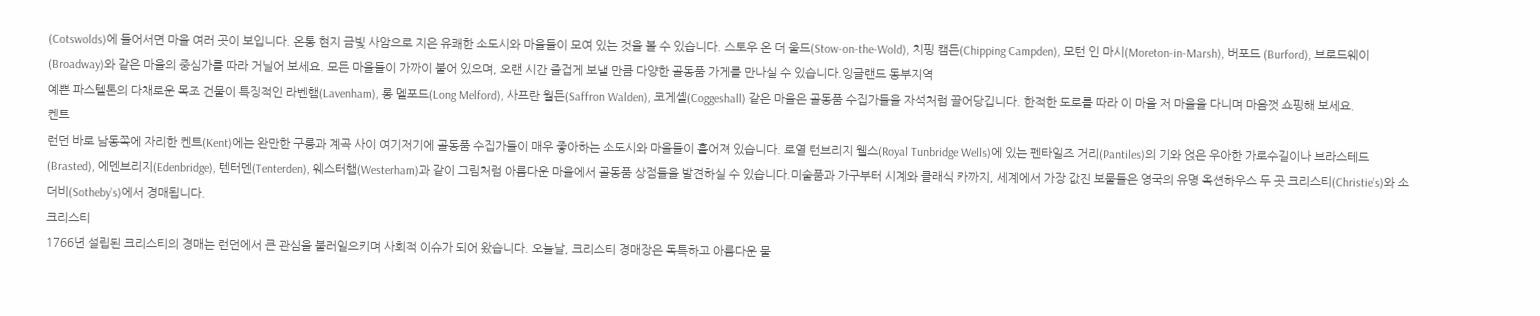(Cotswolds)에 들어서면 마을 여러 곳이 보입니다. 온통 현지 금빛 사암으로 지은 유쾌한 소도시와 마을들이 모여 있는 것을 볼 수 있습니다. 스토우 온 더 울드(Stow-on-the-Wold), 치핑 캠든(Chipping Campden), 모턴 인 마시(Moreton-in-Marsh), 버포드 (Burford), 브로드웨이(Broadway)와 같은 마을의 중심가를 따라 거닐어 보세요. 모든 마을들이 가까이 붙어 있으며, 오랜 시간 즐겁게 보낼 만큼 다양한 골동품 가게를 만나실 수 있습니다.잉글랜드 동부지역
예쁜 파스텔톤의 다채로운 목조 건물이 특징적인 라벤햄(Lavenham), 롱 멜포드(Long Melford), 사프란 월든(Saffron Walden), 코게셸(Coggeshall) 같은 마을은 골동품 수집가들을 자석처럼 끌어당깁니다. 한적한 도로를 따라 이 마을 저 마을을 다니며 마음껏 쇼핑해 보세요.
켄트
런던 바로 남동쪽에 자리한 켄트(Kent)에는 완만한 구릉과 계곡 사이 여기저기에 골동품 수집가들이 매우 좋아하는 소도시와 마을들이 흩어져 있습니다. 로열 턴브리지 웰스(Royal Tunbridge Wells)에 있는 펜타일즈 거리(Pantiles)의 기와 얹은 우아한 가로수길이나 브라스테드(Brasted), 에덴브리지(Edenbridge), 텐터덴(Tenterden), 웨스터햄(Westerham)과 같이 그림처럼 아름다운 마을에서 골동품 상점들을 발견하실 수 있습니다.미술품과 가구부터 시계와 클래식 카까지, 세계에서 가장 값진 보물들은 영국의 유명 옥션하우스 두 곳 크리스티(Christie’s)와 소더비(Sotheby’s)에서 경매됩니다.
크리스티
1766년 설립된 크리스티의 경매는 런던에서 큰 관심을 불러일으키며 사회적 이슈가 되어 왔습니다. 오늘날, 크리스티 경매장은 독특하고 아름다운 물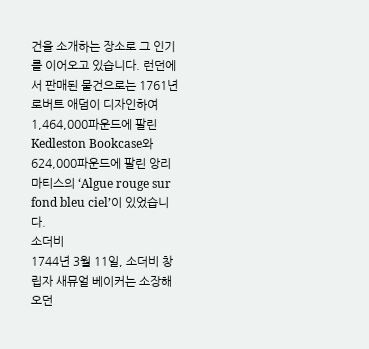건을 소개하는 장소로 그 인기를 이어오고 있습니다. 런던에서 판매된 물건으로는 1761년 로버트 애덤이 디자인하여 1,464,000파운드에 팔린 Kedleston Bookcase와 624,000파운드에 팔린 앙리 마티스의 ‘Algue rouge sur fond bleu ciel’이 있었습니다.
소더비
1744년 3월 11일, 소더비 창립자 새뮤얼 베이커는 소장해오던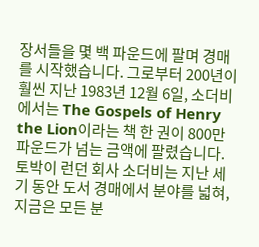장서들을 몇 백 파운드에 팔며 경매를 시작했습니다. 그로부터 200년이 훨씬 지난 1983년 12월 6일, 소더비에서는 The Gospels of Henry the Lion이라는 책 한 권이 800만 파운드가 넘는 금액에 팔렸습니다. 토박이 런던 회사 소더비는 지난 세기 동안 도서 경매에서 분야를 넓혀, 지금은 모든 분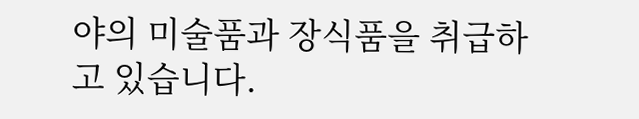야의 미술품과 장식품을 취급하고 있습니다.